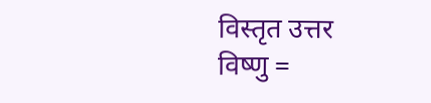विस्तृत उत्तर
विष्णु =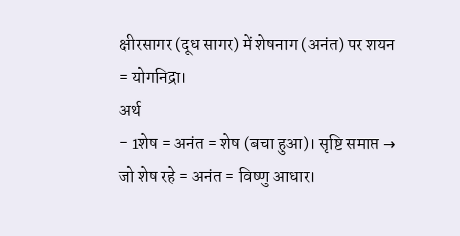क्षीरसागर (दूध सागर) में शेषनाग (अनंत) पर शयन = योगनिद्रा।
अर्थ
- 1शेष = अनंत = शेष (बचा हुआ)। सृष्टि समाप्त → जो शेष रहे = अनंत = विष्णु आधार।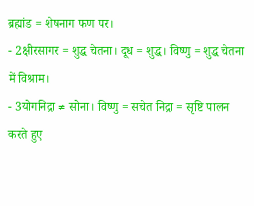ब्रह्मांड = शेषनाग फण पर।
- 2क्षीरसागर = शुद्ध चेतना। दूध = शुद्ध। विष्णु = शुद्ध चेतना में विश्राम।
- 3योगनिद्रा ≠ सोना। विष्णु = सचेत निद्रा = सृष्टि पालन करते हुए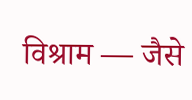विश्राम — जैसे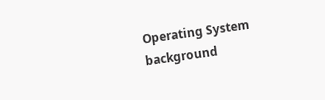Operating System background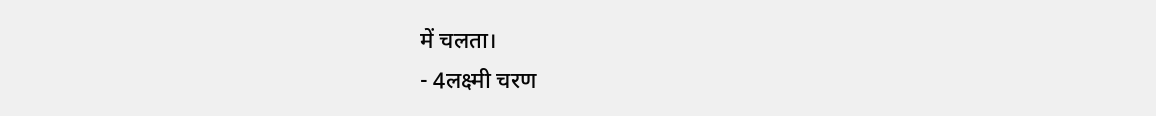में चलता।
- 4लक्ष्मी चरण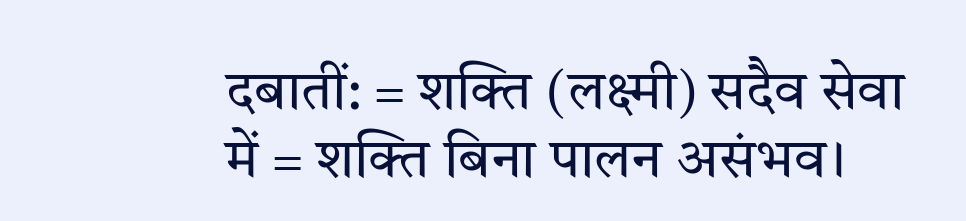दबातीं: = शक्ति (लक्ष्मी) सदैव सेवा में = शक्ति बिना पालन असंभव।